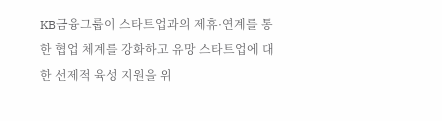KB금융그룹이 스타트업과의 제휴·연계를 통한 협업 체계를 강화하고 유망 스타트업에 대한 선제적 육성 지원을 위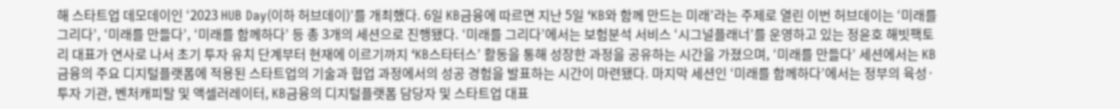해 스타트업 데모데이인 ‘2023 HUB Day(이하 허브데이)’를 개최했다. 6일 KB금융에 따르면 지난 5일 ‘KB와 함께 만드는 미래’라는 주제로 열린 이번 허브데이는 ‘미래를 그리다’, ‘미래를 만들다’, ‘미래를 함께하다’ 등 총 3개의 세션으로 진행됐다. ‘미래를 그리다’에서는 보험분석 서비스 ‘시그널플래너’를 운영하고 있는 정윤호 해빗팩토리 대표가 연사로 나서 초기 투자 유치 단계부터 현재에 이르기까지 ‘KB스타터스’ 활동을 통해 성장한 과정을 공유하는 시간을 가졌으며, ‘미래를 만들다’ 세션에서는 KB금융의 주요 디지털플랫폼에 적용된 스타트업의 기술과 협업 과정에서의 성공 경험을 발표하는 시간이 마련됐다. 마지막 세션인 ‘미래를 함께하다’에서는 정부의 육성·투자 기관, 벤처캐피탈 및 액셀러레이터, KB금융의 디지털플랫폼 담당자 및 스타트업 대표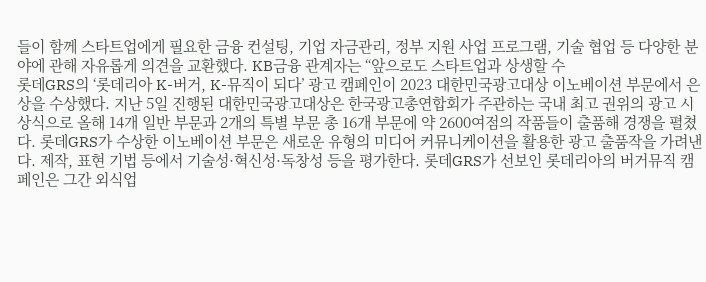들이 함께 스타트업에게 필요한 금융 컨설팅, 기업 자금관리, 정부 지원 사업 프로그램, 기술 협업 등 다양한 분야에 관해 자유롭게 의견을 교환했다. KB금융 관계자는 “앞으로도 스타트업과 상생할 수
롯데GRS의 ‘롯데리아 K-버거, K-뮤직이 되다’ 광고 캠페인이 2023 대한민국광고대상 이노베이션 부문에서 은상을 수상했다. 지난 5일 진행된 대한민국광고대상은 한국광고총연합회가 주관하는 국내 최고 권위의 광고 시상식으로 올해 14개 일반 부문과 2개의 특별 부문 총 16개 부문에 약 2600여점의 작품들이 출품해 경쟁을 펼쳤다. 롯데GRS가 수상한 이노베이션 부문은 새로운 유형의 미디어 커뮤니케이션을 활용한 광고 출품작을 가려낸다. 제작, 표현 기법 등에서 기술성·혁신성·독창성 등을 평가한다. 롯데GRS가 선보인 롯데리아의 버거뮤직 캠페인은 그간 외식업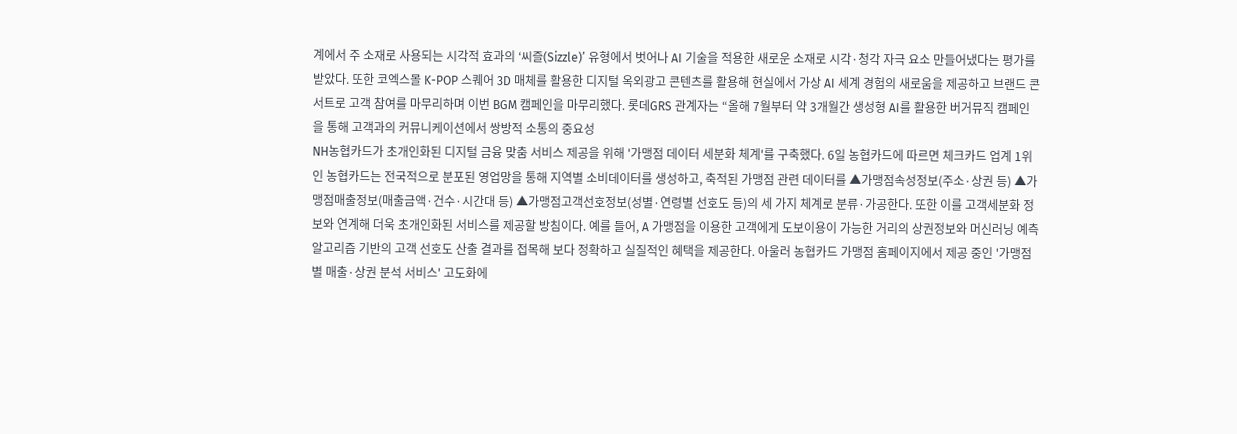계에서 주 소재로 사용되는 시각적 효과의 ‘씨즐(Sizzle)’ 유형에서 벗어나 AI 기술을 적용한 새로운 소재로 시각·청각 자극 요소 만들어냈다는 평가를 받았다. 또한 코엑스몰 K-POP 스퀘어 3D 매체를 활용한 디지털 옥외광고 콘텐츠를 활용해 현실에서 가상 AI 세계 경험의 새로움을 제공하고 브랜드 콘서트로 고객 참여를 마무리하며 이번 BGM 캠페인을 마무리했다. 롯데GRS 관계자는 “올해 7월부터 약 3개월간 생성형 AI를 활용한 버거뮤직 캠페인을 통해 고객과의 커뮤니케이션에서 쌍방적 소통의 중요성
NH농협카드가 초개인화된 디지털 금융 맞춤 서비스 제공을 위해 '가맹점 데이터 세분화 체계'를 구축했다. 6일 농협카드에 따르면 체크카드 업계 1위인 농협카드는 전국적으로 분포된 영업망을 통해 지역별 소비데이터를 생성하고, 축적된 가맹점 관련 데이터를 ▲가맹점속성정보(주소·상권 등) ▲가맹점매출정보(매출금액·건수·시간대 등) ▲가맹점고객선호정보(성별·연령별 선호도 등)의 세 가지 체계로 분류·가공한다. 또한 이를 고객세분화 정보와 연계해 더욱 초개인화된 서비스를 제공할 방침이다. 예를 들어, A 가맹점을 이용한 고객에게 도보이용이 가능한 거리의 상권정보와 머신러닝 예측 알고리즘 기반의 고객 선호도 산출 결과를 접목해 보다 정확하고 실질적인 혜택을 제공한다. 아울러 농협카드 가맹점 홈페이지에서 제공 중인 '가맹점별 매출·상권 분석 서비스' 고도화에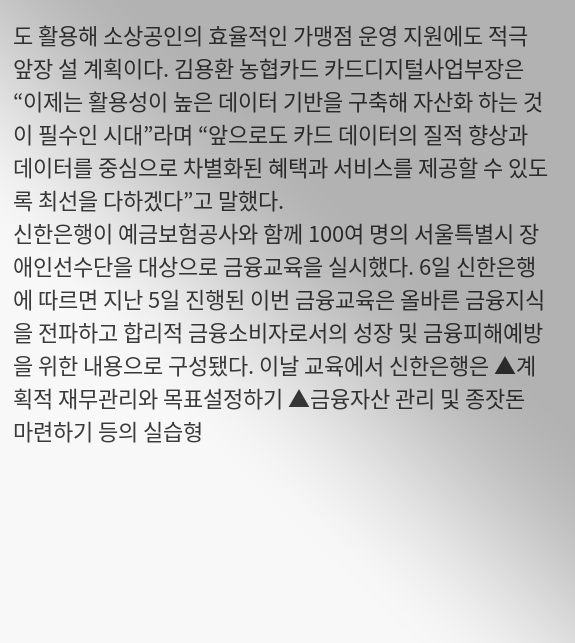도 활용해 소상공인의 효율적인 가맹점 운영 지원에도 적극 앞장 설 계획이다. 김용환 농협카드 카드디지털사업부장은 “이제는 활용성이 높은 데이터 기반을 구축해 자산화 하는 것이 필수인 시대”라며 “앞으로도 카드 데이터의 질적 향상과 데이터를 중심으로 차별화된 혜택과 서비스를 제공할 수 있도록 최선을 다하겠다”고 말했다.
신한은행이 예금보험공사와 함께 100여 명의 서울특별시 장애인선수단을 대상으로 금융교육을 실시했다. 6일 신한은행에 따르면 지난 5일 진행된 이번 금융교육은 올바른 금융지식을 전파하고 합리적 금융소비자로서의 성장 및 금융피해예방을 위한 내용으로 구성됐다. 이날 교육에서 신한은행은 ▲계획적 재무관리와 목표설정하기 ▲금융자산 관리 및 종잣돈 마련하기 등의 실습형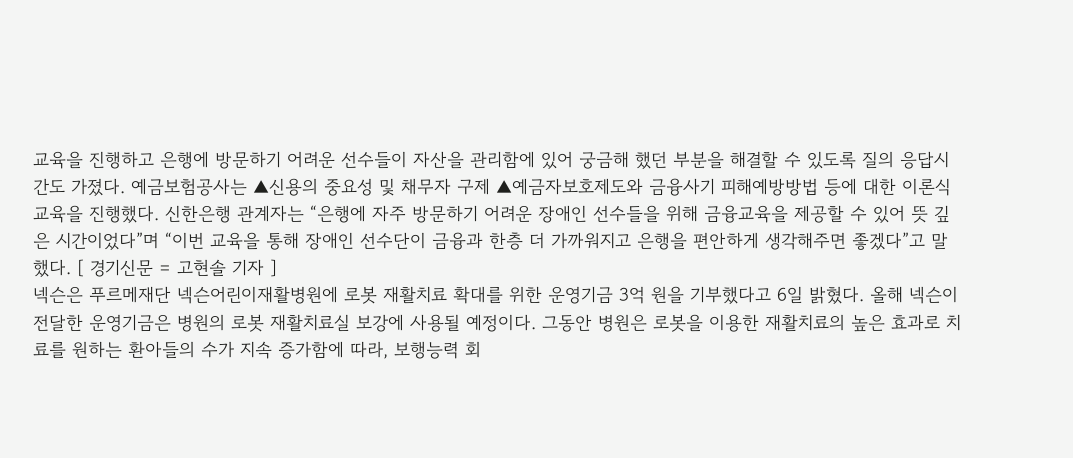교육을 진행하고 은행에 방문하기 어려운 선수들이 자산을 관리함에 있어 궁금해 했던 부분을 해결할 수 있도록 질의 응답시간도 가졌다. 예금보험공사는 ▲신용의 중요성 및 채무자 구제 ▲예금자보호제도와 금융사기 피해예방방법 등에 대한 이론식 교육을 진행했다. 신한은행 관계자는 “은행에 자주 방문하기 어려운 장애인 선수들을 위해 금융교육을 제공할 수 있어 뜻 깊은 시간이었다”며 “이번 교육을 통해 장애인 선수단이 금융과 한층 더 가까워지고 은행을 편안하게 생각해주면 좋겠다”고 말했다. [ 경기신문 = 고현솔 기자 ]
넥슨은 푸르메재단 넥슨어린이재활병원에 로봇 재활치료 확대를 위한 운영기금 3억 원을 기부했다고 6일 밝혔다. 올해 넥슨이 전달한 운영기금은 병원의 로봇 재활치료실 보강에 사용될 예정이다. 그동안 병원은 로봇을 이용한 재활치료의 높은 효과로 치료를 원하는 환아들의 수가 지속 증가함에 따라, 보행능력 회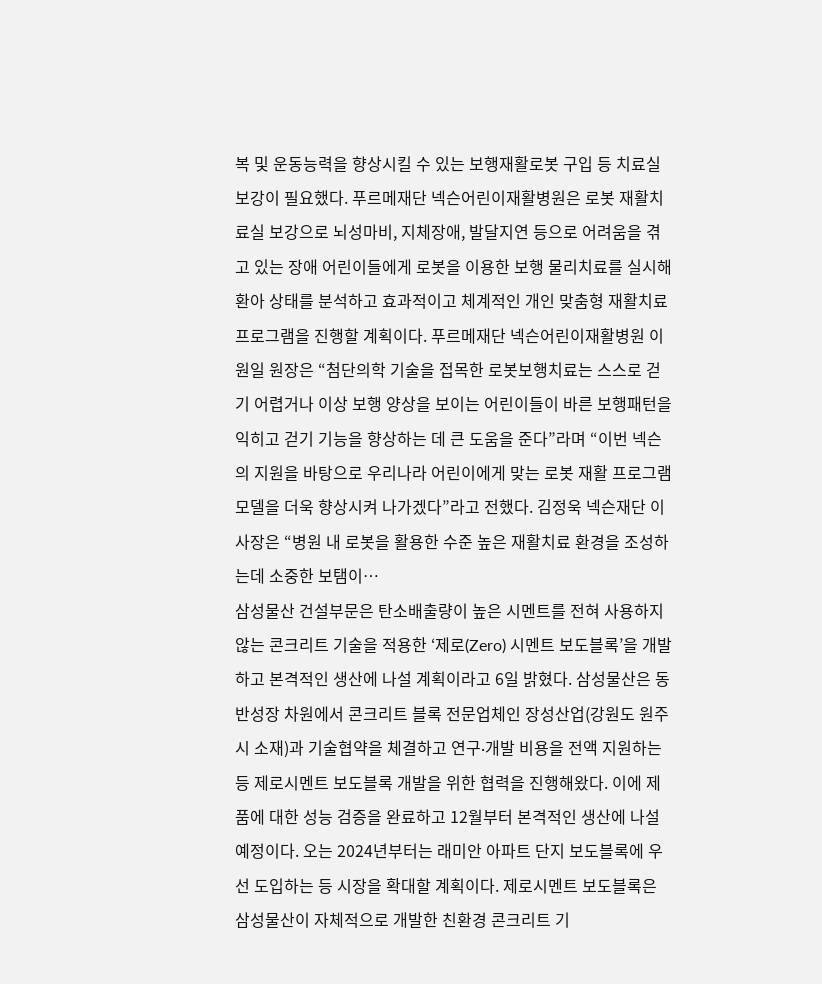복 및 운동능력을 향상시킬 수 있는 보행재활로봇 구입 등 치료실 보강이 필요했다. 푸르메재단 넥슨어린이재활병원은 로봇 재활치료실 보강으로 뇌성마비, 지체장애, 발달지연 등으로 어려움을 겪고 있는 장애 어린이들에게 로봇을 이용한 보행 물리치료를 실시해 환아 상태를 분석하고 효과적이고 체계적인 개인 맞춤형 재활치료 프로그램을 진행할 계획이다. 푸르메재단 넥슨어린이재활병원 이원일 원장은 “첨단의학 기술을 접목한 로봇보행치료는 스스로 걷기 어렵거나 이상 보행 양상을 보이는 어린이들이 바른 보행패턴을 익히고 걷기 기능을 향상하는 데 큰 도움을 준다”라며 “이번 넥슨의 지원을 바탕으로 우리나라 어린이에게 맞는 로봇 재활 프로그램 모델을 더욱 향상시켜 나가겠다”라고 전했다. 김정욱 넥슨재단 이사장은 “병원 내 로봇을 활용한 수준 높은 재활치료 환경을 조성하는데 소중한 보탬이…
삼성물산 건설부문은 탄소배출량이 높은 시멘트를 전혀 사용하지 않는 콘크리트 기술을 적용한 ‘제로(Zero) 시멘트 보도블록’을 개발하고 본격적인 생산에 나설 계획이라고 6일 밝혔다. 삼성물산은 동반성장 차원에서 콘크리트 블록 전문업체인 장성산업(강원도 원주시 소재)과 기술협약을 체결하고 연구∙개발 비용을 전액 지원하는 등 제로시멘트 보도블록 개발을 위한 협력을 진행해왔다. 이에 제품에 대한 성능 검증을 완료하고 12월부터 본격적인 생산에 나설 예정이다. 오는 2024년부터는 래미안 아파트 단지 보도블록에 우선 도입하는 등 시장을 확대할 계획이다. 제로시멘트 보도블록은 삼성물산이 자체적으로 개발한 친환경 콘크리트 기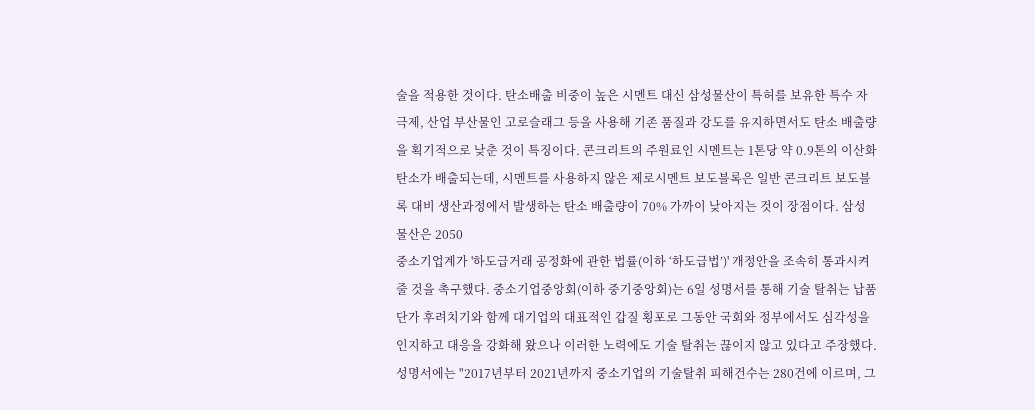술을 적용한 것이다. 탄소배출 비중이 높은 시멘트 대신 삼성물산이 특허를 보유한 특수 자극제, 산업 부산물인 고로슬래그 등을 사용해 기존 품질과 강도를 유지하면서도 탄소 배출량을 획기적으로 낮춘 것이 특징이다. 콘크리트의 주원료인 시멘트는 1톤당 약 0.9톤의 이산화탄소가 배출되는데, 시멘트를 사용하지 않은 제로시멘트 보도블록은 일반 콘크리트 보도블록 대비 생산과정에서 발생하는 탄소 배출량이 70% 가까이 낮아지는 것이 장점이다. 삼성물산은 2050
중소기업계가 '하도급거래 공정화에 관한 법률(이하 ‘하도급법’)' 개정안을 조속히 통과시켜줄 것을 촉구했다. 중소기업중앙회(이하 중기중앙회)는 6일 성명서를 통해 기술 탈취는 납품단가 후려치기와 함께 대기업의 대표적인 갑질 횡포로 그동안 국회와 정부에서도 심각성을 인지하고 대응을 강화해 왔으나 이러한 노력에도 기술 탈취는 끊이지 않고 있다고 주장했다. 성명서에는 "2017년부터 2021년까지 중소기업의 기술탈취 피해건수는 280건에 이르며, 그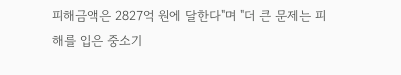피해금액은 2827억 원에 달한다"며 "더 큰 문제는 피해를 입은 중소기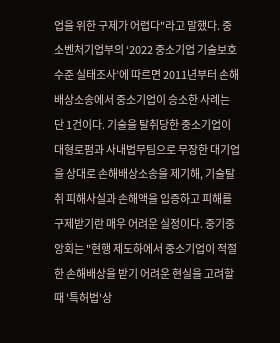업을 위한 구제가 어렵다"라고 말했다. 중소벤처기업부의 ‘2022 중소기업 기술보호수준 실태조사’에 따르면 2011년부터 손해배상소송에서 중소기업이 승소한 사례는 단 1건이다. 기술을 탈취당한 중소기업이 대형로펌과 사내법무팀으로 무장한 대기업을 상대로 손해배상소송을 제기해, 기술탈취 피해사실과 손해액을 입증하고 피해를 구제받기란 매우 어려운 실정이다. 중기중앙회는 "현행 제도하에서 중소기업이 적절한 손해배상을 받기 어려운 현실을 고려할 때 '특허법'상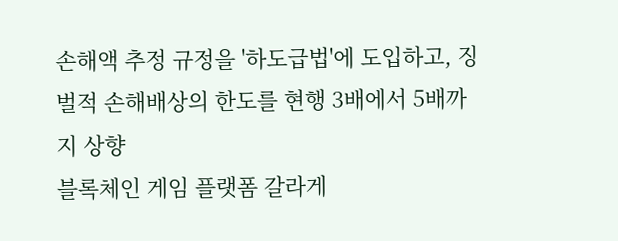손해액 추정 규정을 '하도급법'에 도입하고, 징벌적 손해배상의 한도를 현행 3배에서 5배까지 상향
블록체인 게임 플랫폼 갈라게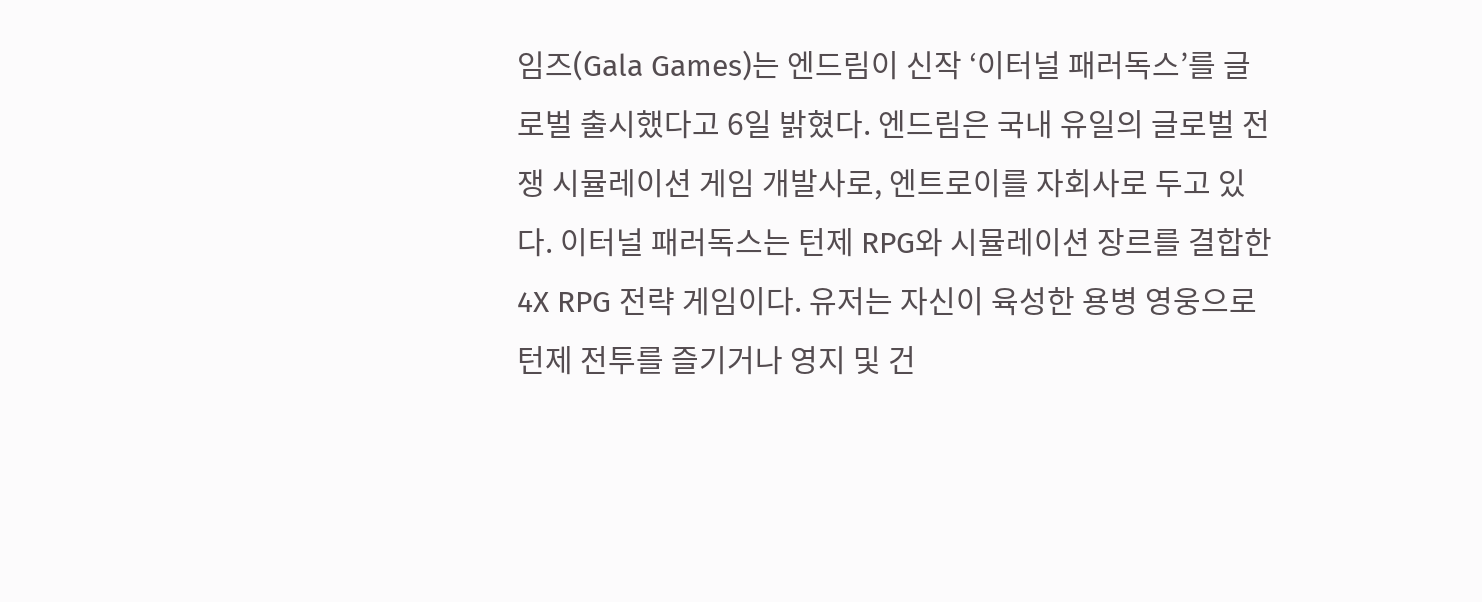임즈(Gala Games)는 엔드림이 신작 ‘이터널 패러독스’를 글로벌 출시했다고 6일 밝혔다. 엔드림은 국내 유일의 글로벌 전쟁 시뮬레이션 게임 개발사로, 엔트로이를 자회사로 두고 있다. 이터널 패러독스는 턴제 RPG와 시뮬레이션 장르를 결합한 4X RPG 전략 게임이다. 유저는 자신이 육성한 용병 영웅으로 턴제 전투를 즐기거나 영지 및 건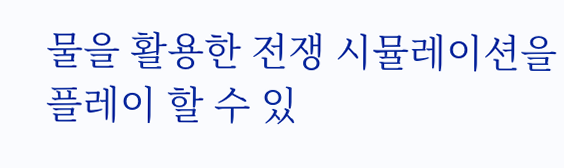물을 활용한 전쟁 시뮬레이션을 플레이 할 수 있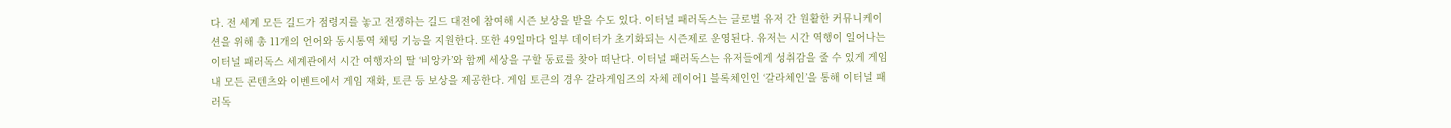다. 전 세계 모든 길드가 점령지를 놓고 전쟁하는 길드 대전에 참여해 시즌 보상을 받을 수도 있다. 이터널 패러독스는 글로벌 유저 간 원활한 커뮤니케이션을 위해 총 11개의 언어와 동시통역 채팅 기능을 지원한다. 또한 49일마다 일부 데이터가 초기화되는 시즌제로 운영된다. 유저는 시간 역행이 일어나는 이터널 패러독스 세계관에서 시간 여행자의 딸 ‘비앙카’와 함께 세상을 구할 동료를 찾아 떠난다. 이터널 패러독스는 유저들에게 성취감을 줄 수 있게 게임 내 모든 콘텐츠와 이벤트에서 게임 재화, 토큰 등 보상을 제공한다. 게임 토큰의 경우 갈라게임즈의 자체 레이어1 블록체인인 ‘갈라체인’을 통해 이터널 패러독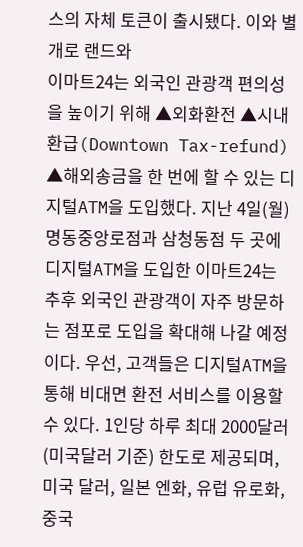스의 자체 토큰이 출시됐다. 이와 별개로 랜드와
이마트24는 외국인 관광객 편의성을 높이기 위해 ▲외화환전 ▲시내환급(Downtown Tax-refund) ▲해외송금을 한 번에 할 수 있는 디지털ATM을 도입했다. 지난 4일(월) 명동중앙로점과 삼청동점 두 곳에 디지털ATM을 도입한 이마트24는 추후 외국인 관광객이 자주 방문하는 점포로 도입을 확대해 나갈 예정이다. 우선, 고객들은 디지털ATM을 통해 비대면 환전 서비스를 이용할 수 있다. 1인당 하루 최대 2000달러(미국달러 기준) 한도로 제공되며, 미국 달러, 일본 엔화, 유럽 유로화, 중국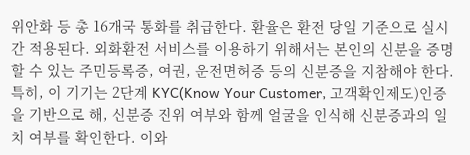위안화 등 총 16개국 통화를 취급한다. 환율은 환전 당일 기준으로 실시간 적용된다. 외화환전 서비스를 이용하기 위해서는 본인의 신분을 증명할 수 있는 주민등록증, 여권, 운전면허증 등의 신분증을 지참해야 한다. 특히, 이 기기는 2단계 KYC(Know Your Customer, 고객확인제도)인증을 기반으로 해, 신분증 진위 여부와 함께 얼굴을 인식해 신분증과의 일치 여부를 확인한다. 이와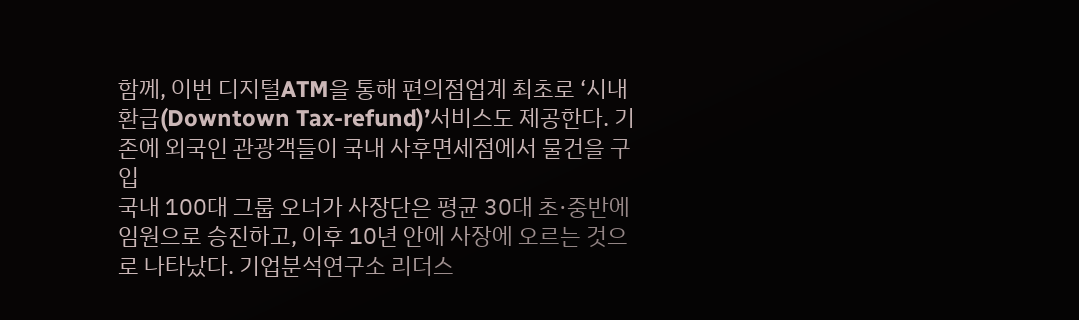함께, 이번 디지털ATM을 통해 편의점업계 최초로 ‘시내환급(Downtown Tax-refund)’서비스도 제공한다. 기존에 외국인 관광객들이 국내 사후면세점에서 물건을 구입
국내 100대 그룹 오너가 사장단은 평균 30대 초·중반에 임원으로 승진하고, 이후 10년 안에 사장에 오르는 것으로 나타났다. 기업분석연구소 리더스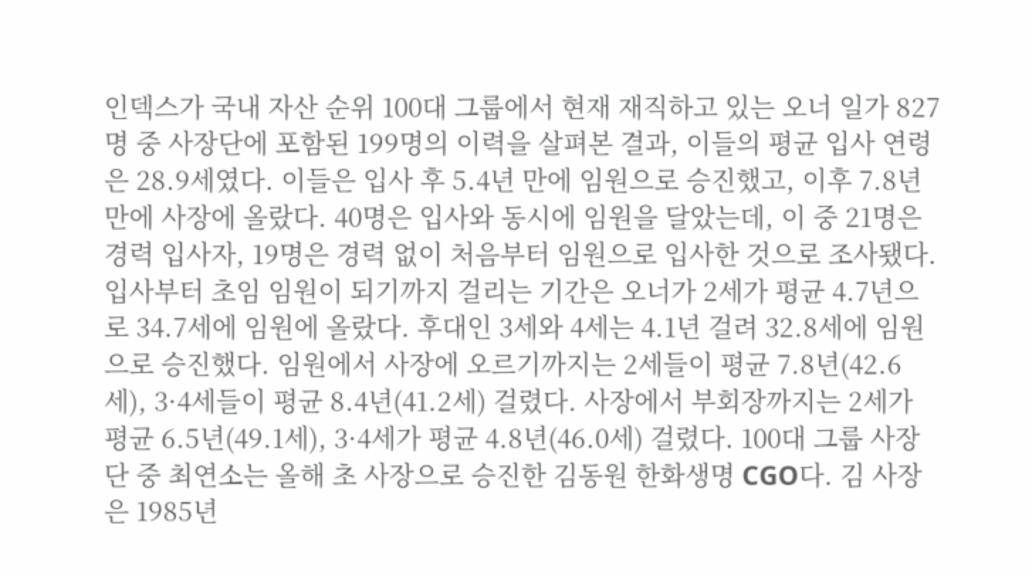인덱스가 국내 자산 순위 100대 그룹에서 현재 재직하고 있는 오너 일가 827명 중 사장단에 포함된 199명의 이력을 살펴본 결과, 이들의 평균 입사 연령은 28.9세였다. 이들은 입사 후 5.4년 만에 임원으로 승진했고, 이후 7.8년 만에 사장에 올랐다. 40명은 입사와 동시에 임원을 달았는데, 이 중 21명은 경력 입사자, 19명은 경력 없이 처음부터 임원으로 입사한 것으로 조사됐다. 입사부터 초임 임원이 되기까지 걸리는 기간은 오너가 2세가 평균 4.7년으로 34.7세에 임원에 올랐다. 후대인 3세와 4세는 4.1년 걸려 32.8세에 임원으로 승진했다. 임원에서 사장에 오르기까지는 2세들이 평균 7.8년(42.6세), 3·4세들이 평균 8.4년(41.2세) 걸렸다. 사장에서 부회장까지는 2세가 평균 6.5년(49.1세), 3·4세가 평균 4.8년(46.0세) 걸렸다. 100대 그룹 사장단 중 최연소는 올해 초 사장으로 승진한 김동원 한화생명 CGO다. 김 사장은 1985년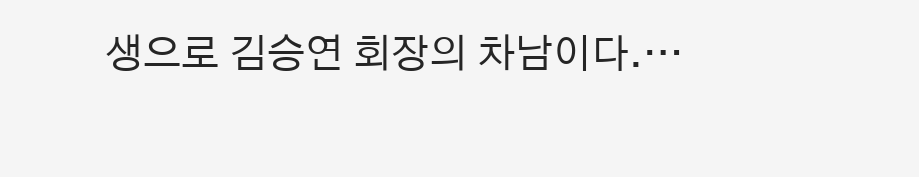생으로 김승연 회장의 차남이다.…